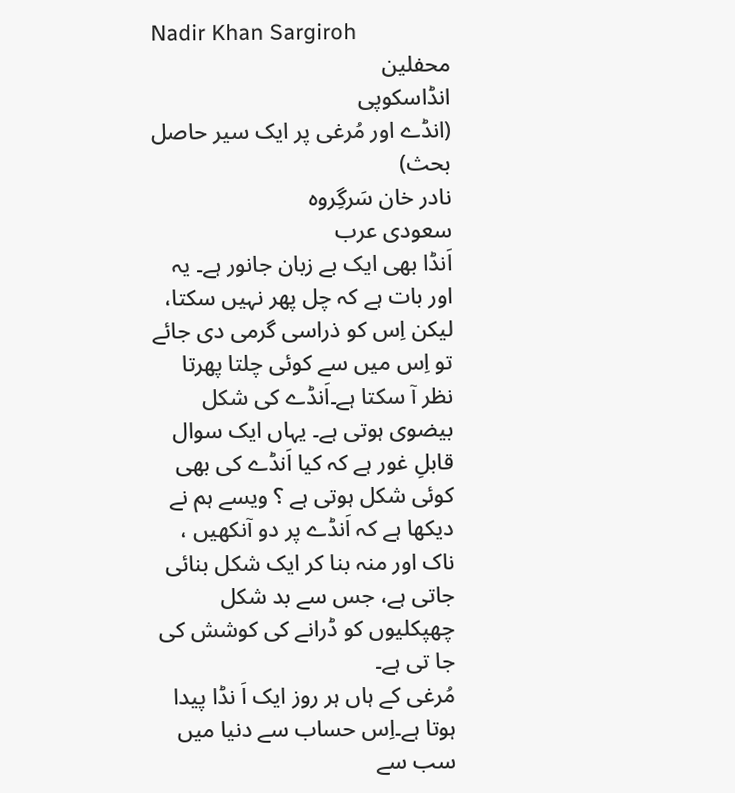Nadir Khan Sargiroh
محفلین
انڈاسکوپی
(انڈے اور مُرغی پر ایک سیر حاصل بحث)
نادر خان سَرگِروہ
سعودی عرب
اَنڈا بھی ایک بے زبان جانور ہے۔ یہ اور بات ہے کہ چل پھر نہیں سکتا، لیکن اِس کو ذراسی گرمی دی جائے تو اِس میں سے کوئی چلتا پھرتا نظر آ سکتا ہے۔اَنڈے کی شکل بیضوی ہوتی ہے۔ یہاں ایک سوال قابلِ غور ہے کہ کیا اَنڈے کی بھی کوئی شکل ہوتی ہے ؟ ویسے ہم نے دیکھا ہے کہ اَنڈے پر دو آنکھیں ، ناک اور منہ بنا کر ایک شکل بنائی جاتی ہے، جس سے بد شکل چھپکلیوں کو ڈرانے کی کوشش کی جا تی ہے۔
مُرغی کے ہاں ہر روز ایک اَ نڈا پیدا ہوتا ہے۔اِس حساب سے دنیا میں سب سے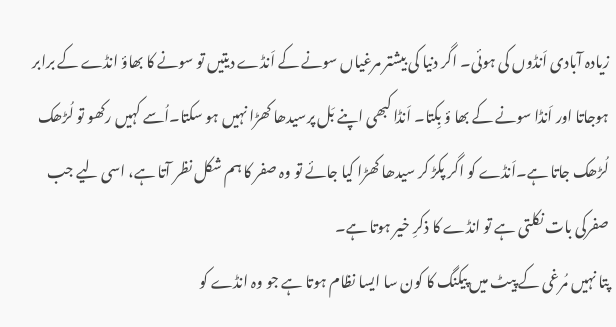زیادہ آبادی اَنڈوں کی ہوئی۔ اگر دنیا کی بیشتر مرغیاں سونے کے اَنڈے دیتیں تو سونے کا بھاؤ انڈے کے برابر ہوجاتا اور اَنڈا سونے کے بھا ؤ بِکتا۔ اَنڈا کبھی اپنے بَل پرسیدھا کھڑا نہیں ہو سکتا۔اُسے کہیں رکھو تو لُڑھک لُڑھک جاتا ہے۔اَنڈے کو اگر پکڑ کر سیدھا کھڑا کیا جائے تو وہ صفر کا ہم شکل نظر آتا ہے، اسی لیے جب صفرکی بات نکلتی ہے تو انڈے کا ذکرِ خیر ہوتا ہے۔
پتا نہیں مُرغی کے پیٹ میں پیکنگ کا کون سا ایسا نظام ہوتا ہے جو وہ انڈے کو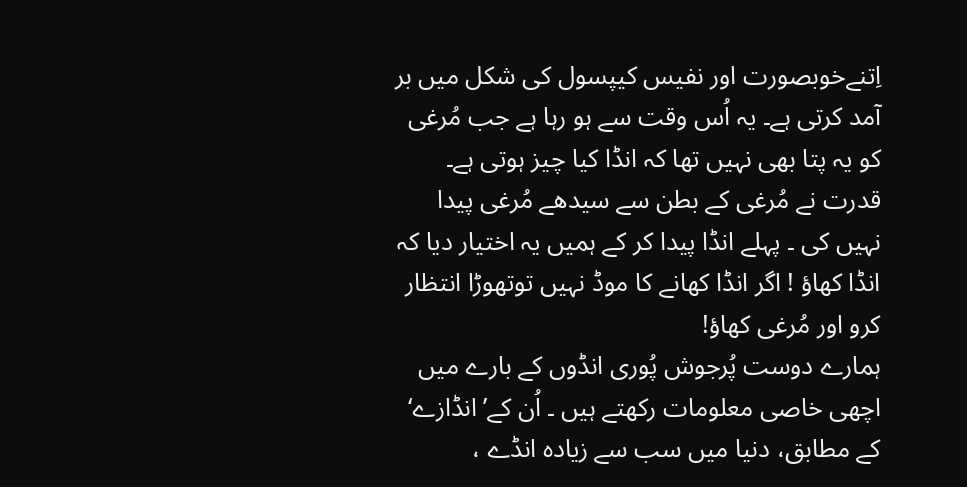اِتنےخوبصورت اور نفیس کیپسول کی شکل میں بر آمد کرتی ہے۔ یہ اُس وقت سے ہو رہا ہے جب مُرغی کو یہ پتا بھی نہیں تھا کہ انڈا کیا چیز ہوتی ہے۔ قدرت نے مُرغی کے بطن سے سیدھے مُرغی پیدا نہیں کی ۔ پہلے انڈا پیدا کر کے ہمیں یہ اختیار دیا کہ انڈا کھاؤ ! اگر انڈا کھانے کا موڈ نہیں توتھوڑا انتظار کرو اور مُرغی کھاؤ!
ہمارے دوست پُرجوش پُوری انڈوں کے بارے میں اچھی خاصی معلومات رکھتے ہیں ۔ اُن کے’ انڈازے‘ کے مطابق، دنیا میں سب سے زیادہ انڈے ،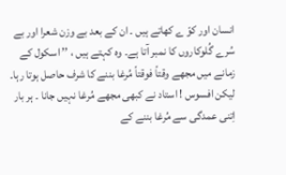انسان اور کوّ ے کھاتے ہیں ۔ ان کے بعد بے وزن شعرا اور بے سُرے گُلوکاروں کا نمبر آتا ہے۔ وہ کہتے ہیں ، ’’ اسکول کے زمانے میں مجھے وقتاً فوقتاً مُرغا بننے کا شرف حاصل ہوتا رہا۔ لیکن افسوس ! استاد نے کبھی مجھے مُرغا نہیں جانا ۔ ہر بار اِتنی عمدگی سے مُرغا بننے کے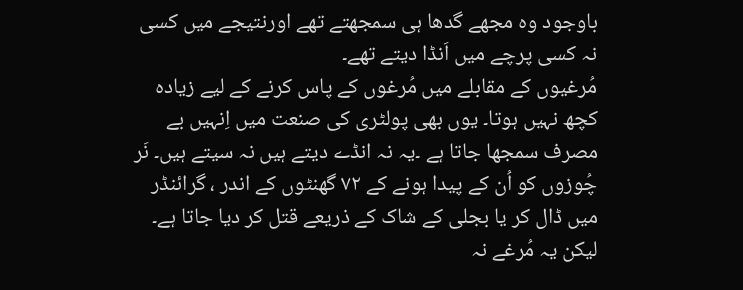باوجود وہ مجھے گدھا ہی سمجھتے تھے اورنتیجے میں کسی نہ کسی پرچے میں اَنڈا دیتے تھے۔
مُرغیوں کے مقابلے میں مُرغوں کے پاس کرنے کے لیے زیادہ کچھ نہیں ہوتا۔ یوں بھی پولٹری کی صنعت میں اِنہیں بے مصرف سمجھا جاتا ہے ۔یہ نہ انڈے دیتے ہیں نہ سیتے ہیں۔ نَر چُوزوں کو اُن کے پیدا ہونے کے ۷۲ گھنٹوں کے اندر ، گرائنڈر میں ڈال کر یا بجلی کے شاک کے ذریعے قتل کر دیا جاتا ہے۔ لیکن یہ مُرغے نہ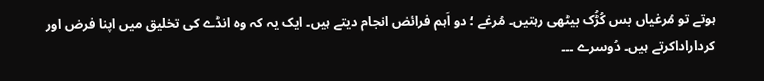ہوتے تو مُرغیاں بس کُڑُک بیٹھی رہتیں۔ مُرغے ؛ دو اَہم فرائض انجام دیتے ہیں۔ ایک یہ کہ وہ انڈے کی تخلیق میں اپنا فرض اور کرداراداکرتے ہیں۔ دُوسرے ۔۔۔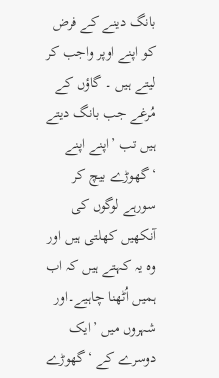بانگ دینے کے فرض کو اپنے اوپر واجب کر لیتے ہیں ۔ گاؤں کے مُرغے جب بانگ دیتے ہیں تب ’اپنے اپنے ‘گھوڑے بیچ کر سورہے لوگوں کی آنکھیں کھلتی ہیں اور وہ یہ کہتے ہیں کہ اب ہمیں اُٹھنا چاہیے۔اور شہروں میں ’ایک دوسرے کے ‘گھوڑے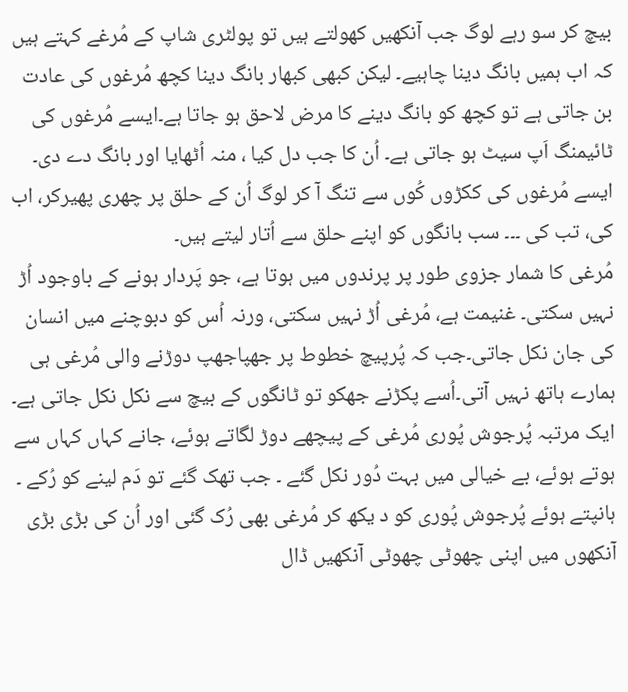بیچ کر سو رہے لوگ جب آنکھیں کھولتے ہیں تو پولٹری شاپ کے مُرغے کہتے ہیں کہ اب ہمیں بانگ دینا چاہیے۔ لیکن کبھی کبھار بانگ دینا کچھ مُرغوں کی عادت بن جاتی ہے تو کچھ کو بانگ دینے کا مرض لاحق ہو جاتا ہے۔ایسے مُرغوں کی ٹائیمنگ اَپ سیٹ ہو جاتی ہے۔ اُن کا جب دل کیا ، منہ اُٹھایا اور بانگ دے دی۔ ایسے مُرغوں کی ککڑوں کُوں سے تنگ آ کر لوگ اُن کے حلق پر چھری پھیرکر، اب کی، تب کی ۔۔۔ سب بانگوں کو اپنے حلق سے اُتار لیتے ہیں۔
مُرغی کا شمار جزوی طور پر پرندوں میں ہوتا ہے، جو پَردار ہونے کے باوجود اُڑ نہیں سکتی۔ غنیمت ہے، مُرغی اُڑ نہیں سکتی، ورنہ اُس کو دبوچنے میں انسان کی جان نکل جاتی۔جب کہ پُرپیچ خطوط پر جھپاجھپ دوڑنے والی مُرغی ہی ہمارے ہاتھ نہیں آتی۔اُسے پکڑنے جھکو تو ٹانگوں کے بیچ سے نکل نکل جاتی ہے۔ ایک مرتبہ پُرجوش پُوری مُرغی کے پیچھے دوڑ لگاتے ہوئے، جانے کہاں کہاں سے ہوتے ہوئے، بے خیالی میں بہت دُور نکل گئے ۔ جب تھک گئے تو دَم لینے کو رُکے ۔ ہانپتے ہوئے پُرجوش پُوری کو د یکھ کر مُرغی بھی رُک گئی اور اُن کی بڑی بڑی آنکھوں میں اپنی چھوٹی چھوٹی آنکھیں ڈال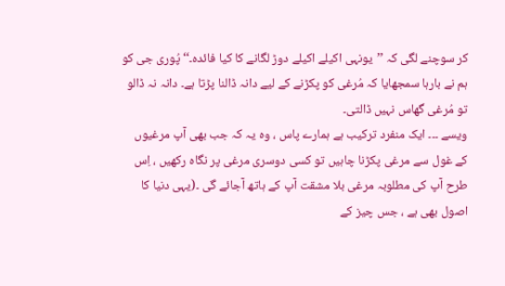کر سوچنے لگی کہ ’’یونہی اکیلے اکیلے دوڑ لگانے کا کیا فائدہ۔‘‘ پُوری جی کو ہم نے بارہا سمجھایا کہ مُرغی کو پکڑنے کے لیے دانہ ڈالنا پڑتا ہے۔ دانہ نہ ڈالو تو مُرغی گھاس نہیں ڈالتی۔
ویسے ۔۔۔ ایک منفرد ترکیب ہے ہمارے پاس ، وہ یہ کہ جب بھی آپ مرغیوں کے غول سے مرغی پکڑنا چاہیں تو کسی دوسری مرغی پر نگاہ رکھیں ، اِس طرح آپ کی مطلوبہ مرغی بلا مشقت آپ کے ہاتھ آجائے گی ۔(یہی دنیا کا اصول بھی ہے ، جس چیز کے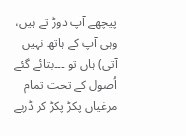پیچھے آپ دوڑ تے ہیں، وہی آپ کے ہاتھ نہیں آتی) ہاں تو ۔۔۔بتائے گئے اُصول کے تحت تمام مرغیاں پکڑ پکڑ کر ڈربے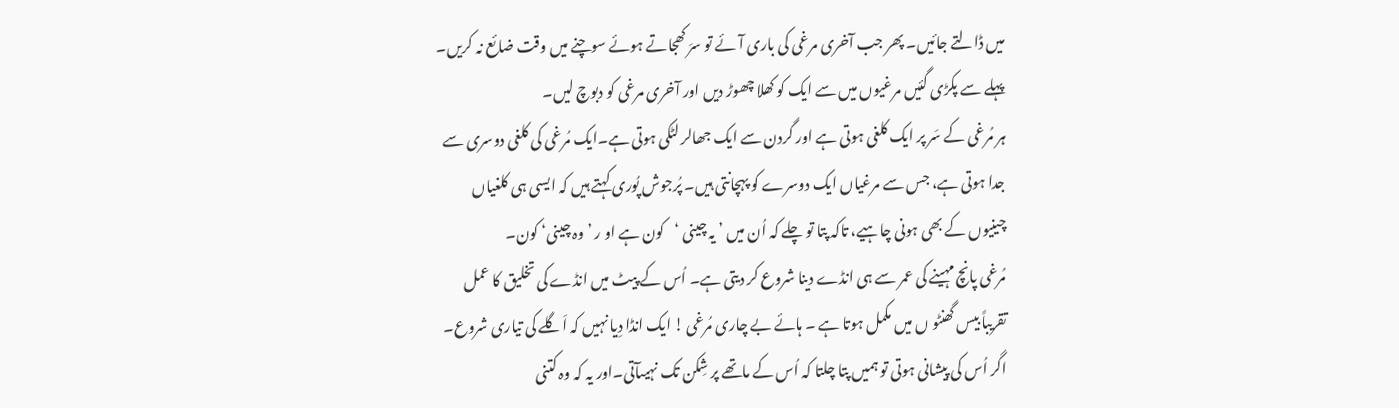میں ڈالتے جائیں۔ پھر جب آخری مرغی کی باری آئے تو سرَ کھجاتے ہوئے سوچنے میں وقت ضائع نہ کریں۔ پہلے سے پکڑی گئیں مرغیوں میں سے ایک کو کھلا چھوڑ دیں اور آخری مرغی کو دبوچ لیں۔
ہر مُرغی کے سَر پر ایک کلغی ہوتی ہے اور گردن سے ایک جھالر لٹکی ہوتی ہے۔ایک مُرغی کی کلغی دوسری سے جدا ہوتی ہے، جس سے مرغیاں ایک دوسرے کو پہچانتی ہیں۔ پُرجوش پُوری کہتے ہیں کہ ایسی ہی کلغیاں چینیوں کے بھی ہونی چاہیے، تاکہ پتا تو چلے کہ اُن میں ’ یہ چینی ‘کون ہے او ر ’وہ چینی‘ کون۔
مُرغی پانچ مہینے کی عمر سے ہی انڈے دینا شروع کر دیتی ہے۔ اُس کے پیٹ میں انڈے کی تخلیق کا عمل تقریباً بیس گھنٹو ں میں مکمل ہوتا ہے ۔ ہائے بے چاری مُرغی ! ایک انڈا دِیا نہیں کہ اَگلے کی تیاری شروع۔ اگر اُس کی پیشانی ہوتی تو ہمیں پتا چلتا کہ اُس کے ماتھے پر شِکن تک نہیںآتی۔اور یہ کہ وہ کتنی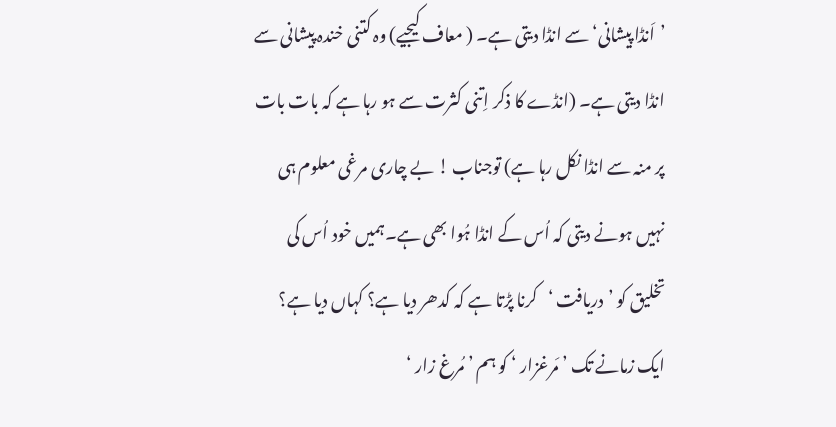’اَنڈا پیشانی‘ سے انڈا دیتی ہے۔ ( معاف کیجیے) وہ کتنی خندہ پیشانی سے انڈا دیتی ہے۔ (انڈے کا ذکر اِتنی کثرت سے ہو رہا ہے کہ بات بات پر منہ سے انڈا نکل رہا ہے) توجناب ! بے چاری مرغی معلوم ہی نہیں ہونے دیتی کہ اُس کے انڈا ہُوا بھی ہے۔ہمیں خود اُس کی تخلیق کو ’دریافت ‘کرنا پڑتا ہے کہ کدھر دیا ہے؟ کہاں دیا ہے؟
ایک زمانے تک ’ مَرغزار ‘ کو ہم ’ مُرغ زار ‘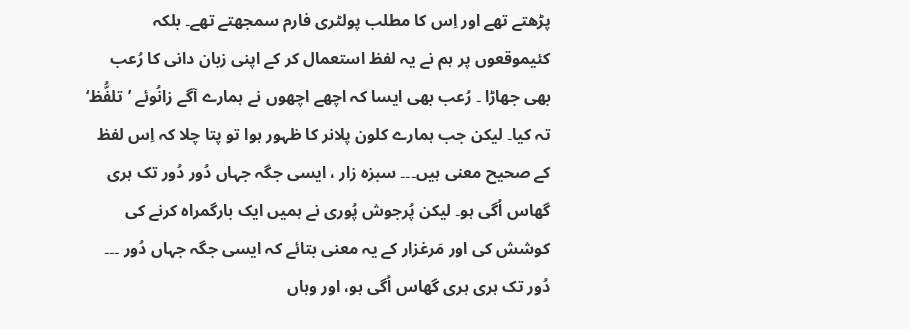پڑھتے تھے اور اِس کا مطلب پولٹری فارم سمجھتے تھے۔ بلکہ کئیموقعوں پر ہم نے یہ لفظ استعمال کر کے اپنی زبان دانی کا رُعب بھی جھاڑا ۔ رُعب بھی ایسا کہ اچھے اچھوں نے ہمارے آگے زانُوئے ’تلفُّظ‘ تہ کیا۔ لیکن جب ہمارے کلون پلانر کا ظہور ہوا تو پتا چلا کہ اِس لفظ کے صحیح معنی ہیں۔۔۔ سبزہ زار ، ایسی جگہ جہاں دُور دُور تک ہری گھاس اُگی ہو۔ لیکن پُرجوش پُوری نے ہمیں ایک بارگمراہ کرنے کی کوشش کی اور مَرغزار کے یہ معنی بتائے کہ ایسی جگہ جہاں دُور ۔۔۔ دُور تک ہری ہری گھاس اُگی ہو، اور وہاں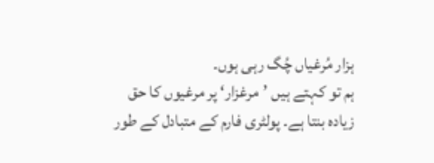ہزار مُرغیاں چُگ رہی ہوں۔
ہم تو کہتے ہیں ’مرغزار‘ پر مرغیوں کا حق زیادہ بنتا ہے۔ پولٹری فارم کے متبادل کے طور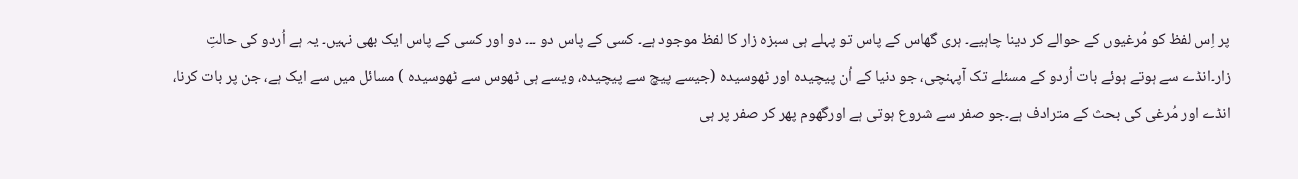پر اِس لفظ کو مُرغیوں کے حوالے کر دینا چاہیے۔ ہری گھاس کے پاس تو پہلے ہی سبزہ زار کا لفظ موجود ہے۔ کسی کے پاس دو ۔۔۔ دو اور کسی کے پاس ایک بھی نہیں۔ یہ ہے اُردو کی حالتِ زار۔انڈے سے ہوتے ہوئے بات اُردو کے مسئلے تک آپہنچی، جو دنیا کے اُن پیچیدہ اور ٹھوسیدہ (جیسے پیچ سے پیچیدہ، ویسے ہی ٹھوس سے ٹھوسیدہ ) مسائل میں سے ایک ہے، جن پر بات کرنا، انڈے اور مُرغی کی بحث کے مترادف ہے۔جو صفر سے شروع ہوتی ہے اورگھوم پھر کر صفر پر ہی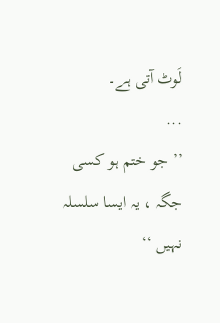لَوٹ آتی ہے۔
...
’’ جو ختم ہو کسی جگہ ، یہ ایسا سلسلہ نہیں ‘‘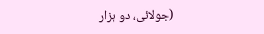(جولائی، دو ہزار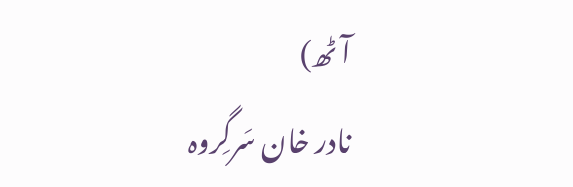آٹھ)
نادر خان سَرگِروہ